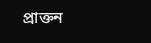প্রাক্তন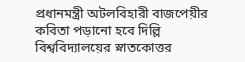প্রধানমন্ত্রী অটলবিহারী বাজপেয়ীর কবিতা পড়ানো হবে দিল্লি বিশ্ববিদ্যালয়ের স্নাতকোত্তর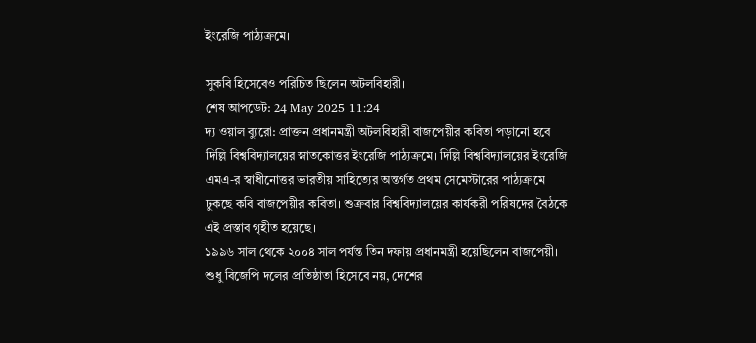ইংরেজি পাঠ্যক্রমে।

সুকবি হিসেবেও পরিচিত ছিলেন অটলবিহারী।
শেষ আপডেট: 24 May 2025 11:24
দ্য ওয়াল ব্যুরো: প্রাক্তন প্রধানমন্ত্রী অটলবিহারী বাজপেয়ীর কবিতা পড়ানো হবে দিল্লি বিশ্ববিদ্যালয়ের স্নাতকোত্তর ইংরেজি পাঠ্যক্রমে। দিল্লি বিশ্ববিদ্যালয়ের ইংরেজি এমএ-র স্বাধীনোত্তর ভারতীয় সাহিত্যের অন্তর্গত প্রথম সেমেস্টারের পাঠ্যক্রমে ঢুকছে কবি বাজপেয়ীর কবিতা। শুক্রবার বিশ্ববিদ্যালয়ের কার্যকরী পরিষদের বৈঠকে এই প্রস্তাব গৃহীত হয়েছে।
১৯৯৬ সাল থেকে ২০০৪ সাল পর্যন্ত তিন দফায় প্রধানমন্ত্রী হয়েছিলেন বাজপেয়ী। শুধু বিজেপি দলের প্রতিষ্ঠাতা হিসেবে নয়, দেশের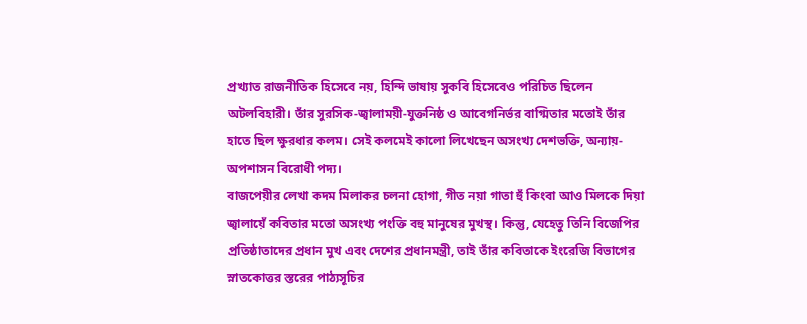প্রখ্যাত রাজনীতিক হিসেবে নয়, হিন্দি ভাষায় সুকবি হিসেবেও পরিচিত ছিলেন অটলবিহারী। তাঁর সুরসিক-জ্বালাময়ী-যুক্তনিষ্ঠ ও আবেগনির্ভর বাগ্মিতার মতোই তাঁর হাতে ছিল ক্ষুরধার কলম। সেই কলমেই কালো লিখেছেন অসংখ্য দেশভক্তি, অন্যায়-অপশাসন বিরোধী পদ্য।
বাজপেয়ীর লেখা কদম মিলাকর চলনা হোগা, গীত নয়া গাতা হুঁ কিংবা আও মিলকে দিয়া জ্বালায়েঁ কবিতার মতো অসংখ্য পংক্তি বহু মানুষের মুখস্থ। কিন্তু, যেহেতু তিনি বিজেপির প্রতিষ্ঠাতাদের প্রধান মুখ এবং দেশের প্রধানমন্ত্রী, তাই তাঁর কবিতাকে ইংরেজি বিভাগের স্নাতকোত্তর স্তরের পাঠ্যসূচির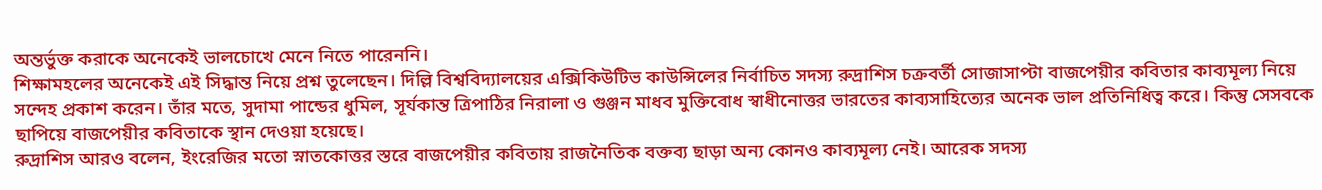অন্তর্ভুক্ত করাকে অনেকেই ভালচোখে মেনে নিতে পারেননি।
শিক্ষামহলের অনেকেই এই সিদ্ধান্ত নিয়ে প্রশ্ন তুলেছেন। দিল্লি বিশ্ববিদ্যালয়ের এক্সিকিউটিভ কাউন্সিলের নির্বাচিত সদস্য রুদ্রাশিস চক্রবর্তী সোজাসাপ্টা বাজপেয়ীর কবিতার কাব্যমূল্য নিয়ে সন্দেহ প্রকাশ করেন। তাঁর মতে, সুদামা পান্ডের ধুমিল, সূর্যকান্ত ত্রিপাঠির নিরালা ও গুঞ্জন মাধব মুক্তিবোধ স্বাধীনোত্তর ভারতের কাব্যসাহিত্যের অনেক ভাল প্রতিনিধিত্ব করে। কিন্তু সেসবকে ছাপিয়ে বাজপেয়ীর কবিতাকে স্থান দেওয়া হয়েছে।
রুদ্রাশিস আরও বলেন, ইংরেজির মতো স্নাতকোত্তর স্তরে বাজপেয়ীর কবিতায় রাজনৈতিক বক্তব্য ছাড়া অন্য কোনও কাব্যমূল্য নেই। আরেক সদস্য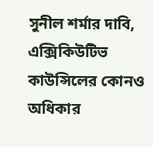সুনীল শর্মার দাবি, এক্সিকিউটিভ কাউন্সিলের কোনও অধিকার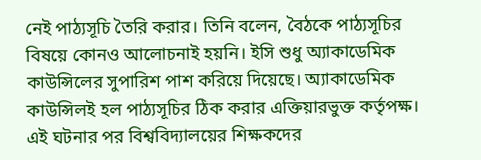নেই পাঠ্যসূচি তৈরি করার। তিনি বলেন, বৈঠকে পাঠ্যসূচির বিষয়ে কোনও আলোচনাই হয়নি। ইসি শুধু অ্যাকাডেমিক কাউন্সিলের সুপারিশ পাশ করিয়ে দিয়েছে। অ্যাকাডেমিক কাউন্সিলই হল পাঠ্যসূচির ঠিক করার এক্তিয়ারভুক্ত কর্তৃপক্ষ।
এই ঘটনার পর বিশ্ববিদ্যালয়ের শিক্ষকদের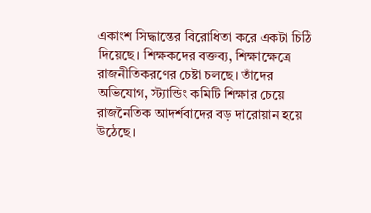একাংশ সিদ্ধান্তের বিরোধিতা করে একটা চিঠি দিয়েছে। শিক্ষকদের বক্তব্য, শিক্ষাক্ষেত্রে রাজনীতিকরণের চেষ্টা চলছে। তাঁদের অভিযোগ, স্ট্যান্ডিং কমিটি শিক্ষার চেয়ে রাজনৈতিক আদর্শবাদের বড় দারোয়ান হয়ে উঠেছে।